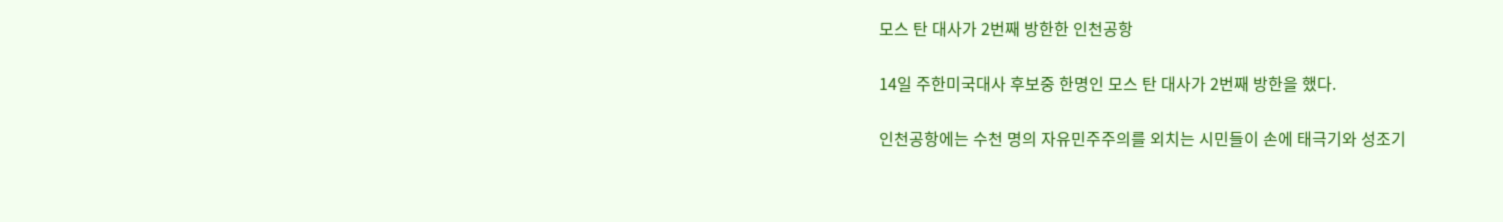모스 탄 대사가 2번째 방한한 인천공항

14일 주한미국대사 후보중 한명인 모스 탄 대사가 2번째 방한을 했다.

인천공항에는 수천 명의 자유민주주의를 외치는 시민들이 손에 태극기와 성조기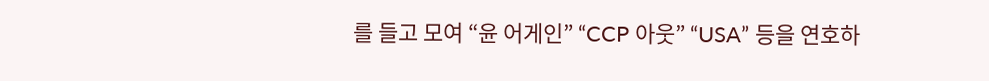를 들고 모여 “윤 어게인” “CCP 아웃” “USA” 등을 연호하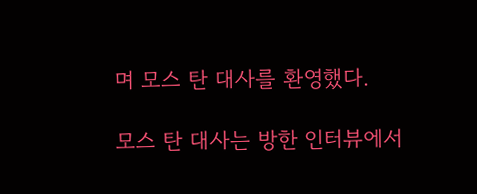며 모스 탄 대사를 환영했다.

모스 탄 대사는 방한 인터뷰에서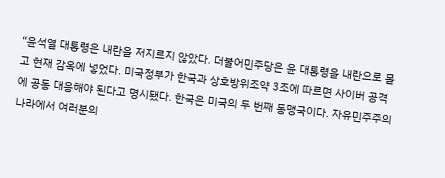“윤석열 대통령은 내란을 저지르지 않았다. 더불어민주당은 윤 대통령을 내란으로 몰고 현재 감옥에 넣었다. 미국정부가 한국과 상호방위조약 3조에 따르면 사이버 공격에 공동 대응해야 된다고 명시됐다. 한국은 미국의 두 번째 동맹국이다. 자유민주주의 나라에서 여러분의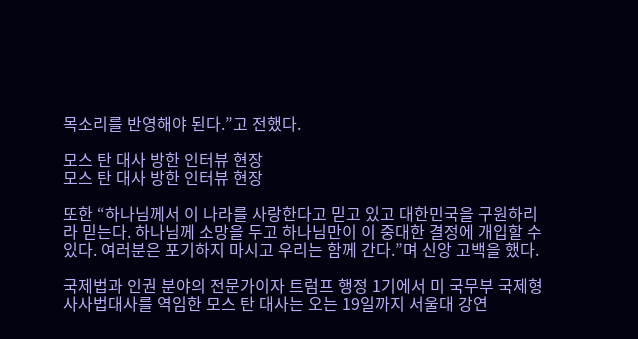목소리를 반영해야 된다.”고 전했다.

모스 탄 대사 방한 인터뷰 현장
모스 탄 대사 방한 인터뷰 현장

또한 “하나님께서 이 나라를 사랑한다고 믿고 있고 대한민국을 구원하리라 믿는다. 하나님께 소망을 두고 하나님만이 이 중대한 결정에 개입할 수 있다. 여러분은 포기하지 마시고 우리는 함께 간다.”며 신앙 고백을 했다.

국제법과 인권 분야의 전문가이자 트럼프 행정 1기에서 미 국무부 국제형사사법대사를 역임한 모스 탄 대사는 오는 19일까지 서울대 강연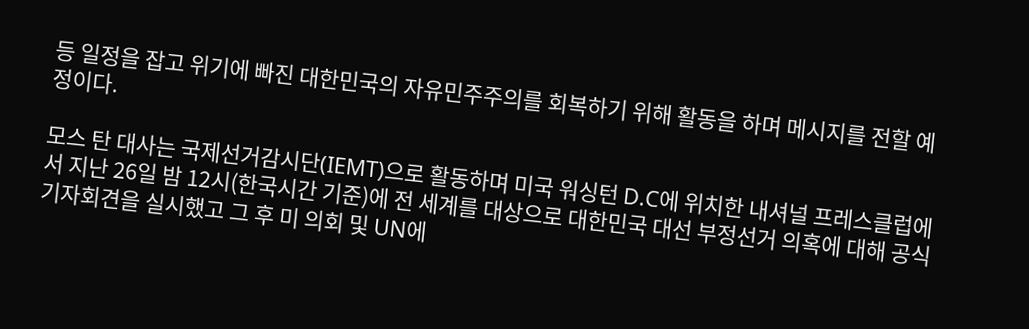등 일정을 잡고 위기에 빠진 대한민국의 자유민주주의를 회복하기 위해 활동을 하며 메시지를 전할 예정이다.

모스 탄 대사는 국제선거감시단(IEMT)으로 활동하며 미국 워싱턴 D.C에 위치한 내셔널 프레스클럽에서 지난 26일 밤 12시(한국시간 기준)에 전 세계를 대상으로 대한민국 대선 부정선거 의혹에 대해 공식 기자회견을 실시했고 그 후 미 의회 및 UN에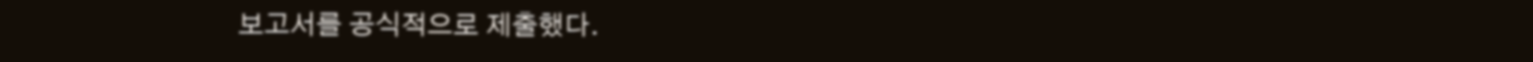보고서를 공식적으로 제출했다.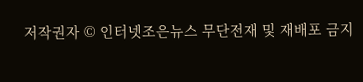저작권자 © 인터넷조은뉴스 무단전재 및 재배포 금지